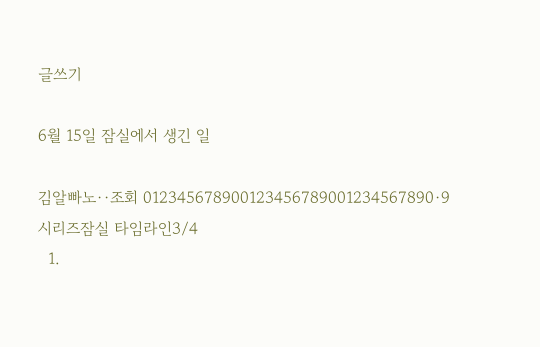글쓰기

6월 15일 잠실에서 생긴 일

김알빠노··조회 012345678900123456789001234567890·9
시리즈잠실 타임라인3/4
  1.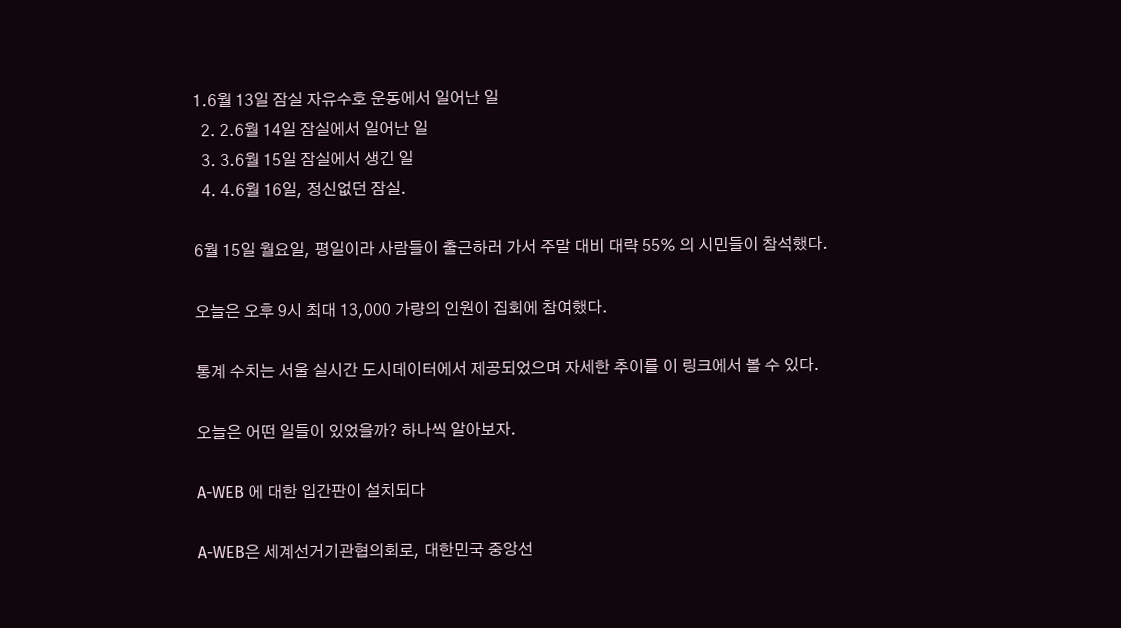1.6월 13일 잠실 자유수호 운동에서 일어난 일
  2. 2.6월 14일 잠실에서 일어난 일
  3. 3.6월 15일 잠실에서 생긴 일
  4. 4.6월 16일, 정신없던 잠실.

6월 15일 월요일, 평일이라 사람들이 출근하러 가서 주말 대비 대략 55% 의 시민들이 참석했다.

오늘은 오후 9시 최대 13,000 가량의 인원이 집회에 참여했다.

통계 수치는 서울 실시간 도시데이터에서 제공되었으며 자세한 추이를 이 링크에서 볼 수 있다.

오늘은 어떤 일들이 있었을까? 하나씩 알아보자.

A-WEB 에 대한 입간판이 설치되다

A-WEB은 세계선거기관협의회로, 대한민국 중앙선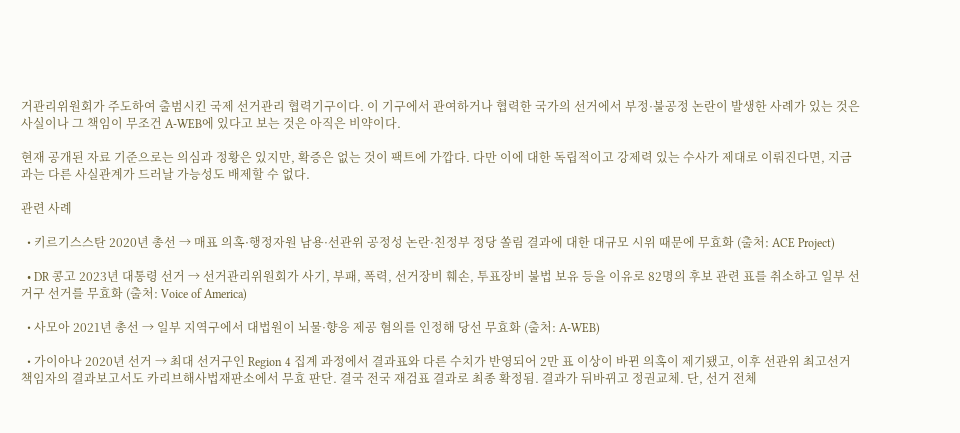거관리위원회가 주도하여 출범시킨 국제 선거관리 협력기구이다. 이 기구에서 관여하거나 협력한 국가의 선거에서 부정·불공정 논란이 발생한 사례가 있는 것은 사실이나 그 책임이 무조건 A-WEB에 있다고 보는 것은 아직은 비약이다.

현재 공개된 자료 기준으로는 의심과 정황은 있지만, 확증은 없는 것이 팩트에 가깝다. 다만 이에 대한 독립적이고 강제력 있는 수사가 제대로 이뤄진다면, 지금과는 다른 사실관계가 드러날 가능성도 배제할 수 없다.

관련 사례

  • 키르기스스탄 2020년 총선 → 매표 의혹·행정자원 남용·선관위 공정성 논란·친정부 정당 쏠림 결과에 대한 대규모 시위 때문에 무효화 (출처: ACE Project)

  • DR 콩고 2023년 대통령 선거 → 선거관리위원회가 사기, 부패, 폭력, 선거장비 훼손, 투표장비 불법 보유 등을 이유로 82명의 후보 관련 표를 취소하고 일부 선거구 선거를 무효화 (출처: Voice of America)

  • 사모아 2021년 총선 → 일부 지역구에서 대법원이 뇌물·향응 제공 혐의를 인정해 당선 무효화 (출처: A-WEB)

  • 가이아나 2020년 선거 → 최대 선거구인 Region 4 집계 과정에서 결과표와 다른 수치가 반영되어 2만 표 이상이 바뀐 의혹이 제기됐고, 이후 선관위 최고선거책임자의 결과보고서도 카리브해사법재판소에서 무효 판단. 결국 전국 재검표 결과로 최종 확정됨. 결과가 뒤바뀌고 정권교체. 단, 선거 전체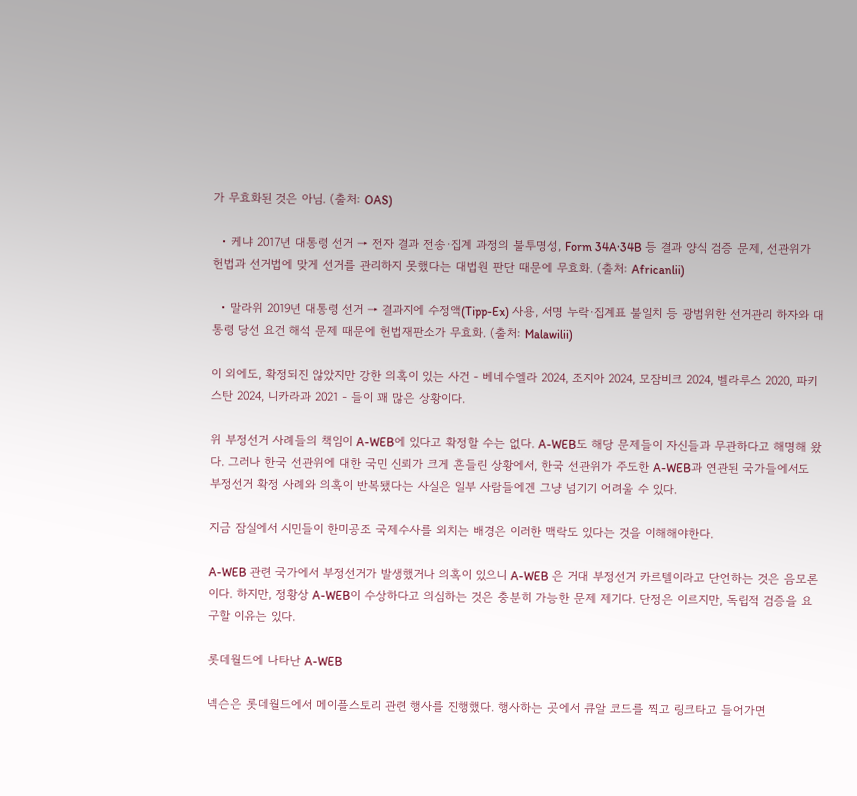가 무효화된 것은 아님. (출처: OAS)

  • 케냐 2017년 대통령 선거 → 전자 결과 전송·집계 과정의 불투명성, Form 34A·34B 등 결과 양식 검증 문제, 선관위가 헌법과 선거법에 맞게 선거를 관리하지 못했다는 대법원 판단 때문에 무효화. (출처: Africanlii)

  • 말라위 2019년 대통령 선거 → 결과지에 수정액(Tipp-Ex) 사용, 서명 누락·집계표 불일치 등 광범위한 선거관리 하자와 대통령 당선 요건 해석 문제 때문에 헌법재판소가 무효화. (출처: Malawilii)

이 외에도, 확정되진 않았지만 강한 의혹이 있는 사건 - 베네수엘라 2024, 조지아 2024, 모잠비크 2024, 벨라루스 2020, 파키스탄 2024, 니카라과 2021 - 들이 꽤 많은 상황이다.

위 부정선거 사례들의 책임이 A-WEB에 있다고 확정할 수는 없다. A-WEB도 해당 문제들이 자신들과 무관하다고 해명해 왔다. 그러나 한국 선관위에 대한 국민 신뢰가 크게 흔들린 상황에서, 한국 선관위가 주도한 A-WEB과 연관된 국가들에서도 부정선거 확정 사례와 의혹이 반복됐다는 사실은 일부 사람들에겐 그냥 넘기기 어려울 수 있다.

지금 잠실에서 시민들이 한미공조 국제수사를 외치는 배경은 이러한 맥락도 있다는 것을 이해해야한다.

A-WEB 관련 국가에서 부정선거가 발생했거나 의혹이 있으니 A-WEB 은 거대 부정선거 카르텔이라고 단언하는 것은 음모론이다. 하지만, 정황상 A-WEB이 수상하다고 의심하는 것은 충분히 가능한 문제 제기다. 단정은 이르지만, 독립적 검증을 요구할 이유는 있다.

롯데월드에 나타난 A-WEB

넥슨은 롯데월드에서 메이플스토리 관련 행사를 진행했다. 행사하는 곳에서 큐알 코드를 찍고 링크타고 들어가면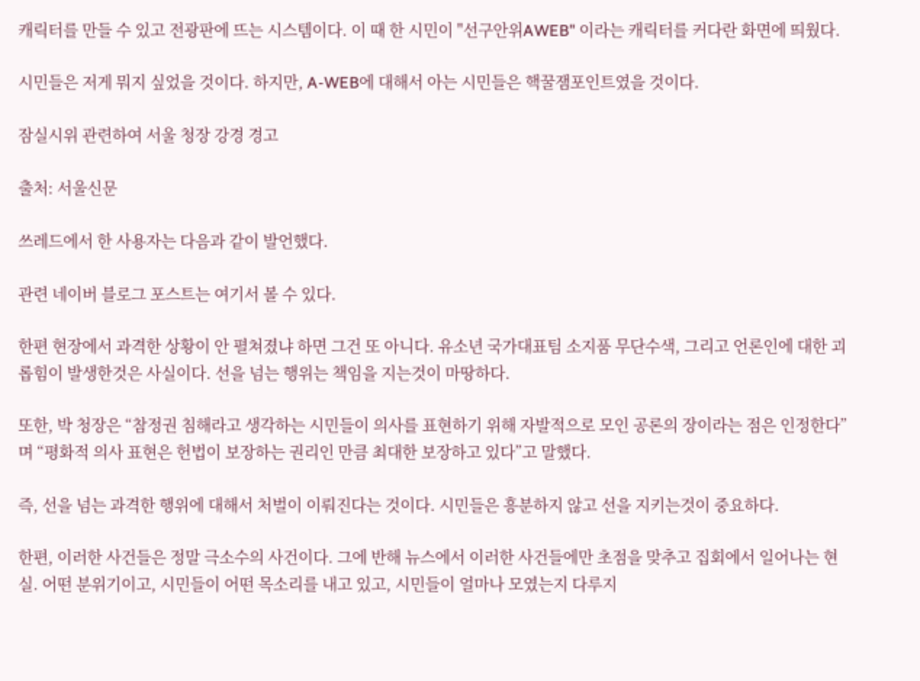캐릭터를 만들 수 있고 전광판에 뜨는 시스템이다. 이 때 한 시민이 "선구안위AWEB" 이라는 캐릭터를 커다란 화면에 띄웠다.

시민들은 저게 뭐지 싶었을 것이다. 하지만, A-WEB에 대해서 아는 시민들은 핵꿀잼포인트였을 것이다.

잠실시위 관련하여 서울 청장 강경 경고

출처: 서울신문

쓰레드에서 한 사용자는 다음과 같이 발언했다.

관련 네이버 블로그 포스트는 여기서 볼 수 있다.

한편 현장에서 과격한 상황이 안 펼쳐졌냐 하면 그건 또 아니다. 유소년 국가대표팀 소지품 무단수색, 그리고 언론인에 대한 괴롭힘이 발생한것은 사실이다. 선을 넘는 행위는 책임을 지는것이 마땅하다.

또한, 박 청장은 “참정권 침해라고 생각하는 시민들이 의사를 표현하기 위해 자발적으로 모인 공론의 장이라는 점은 인정한다”며 “평화적 의사 표현은 헌법이 보장하는 권리인 만큼 최대한 보장하고 있다”고 말했다.

즉, 선을 넘는 과격한 행위에 대해서 처벌이 이뤄진다는 것이다. 시민들은 흥분하지 않고 선을 지키는것이 중요하다.

한편, 이러한 사건들은 정말 극소수의 사건이다. 그에 반해 뉴스에서 이러한 사건들에만 초점을 맞추고 집회에서 일어나는 현실. 어떤 분위기이고, 시민들이 어떤 목소리를 내고 있고, 시민들이 얼마나 모였는지 다루지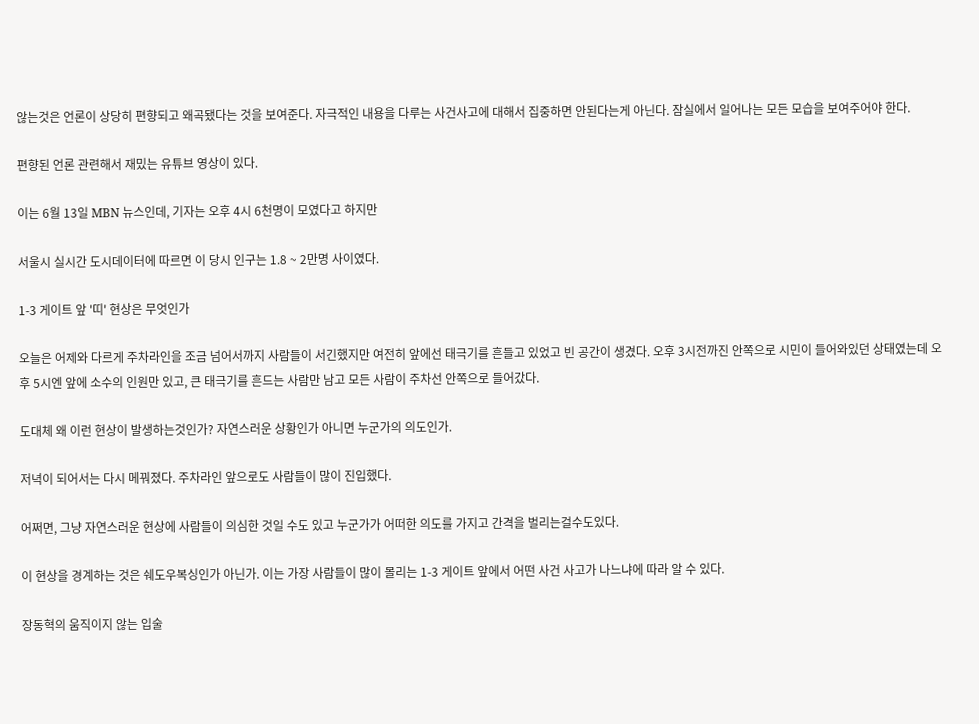않는것은 언론이 상당히 편향되고 왜곡됐다는 것을 보여준다. 자극적인 내용을 다루는 사건사고에 대해서 집중하면 안된다는게 아닌다. 잠실에서 일어나는 모든 모습을 보여주어야 한다.

편향된 언론 관련해서 재밌는 유튜브 영상이 있다.

이는 6월 13일 MBN 뉴스인데, 기자는 오후 4시 6천명이 모였다고 하지만

서울시 실시간 도시데이터에 따르면 이 당시 인구는 1.8 ~ 2만명 사이였다.

1-3 게이트 앞 '띠' 현상은 무엇인가

오늘은 어제와 다르게 주차라인을 조금 넘어서까지 사람들이 서긴했지만 여전히 앞에선 태극기를 흔들고 있었고 빈 공간이 생겼다. 오후 3시전까진 안쪽으로 시민이 들어와있던 상태였는데 오후 5시엔 앞에 소수의 인원만 있고, 큰 태극기를 흔드는 사람만 남고 모든 사람이 주차선 안쪽으로 들어갔다.

도대체 왜 이런 현상이 발생하는것인가? 자연스러운 상황인가 아니면 누군가의 의도인가.

저녁이 되어서는 다시 메꿔졌다. 주차라인 앞으로도 사람들이 많이 진입했다.

어쩌면, 그냥 자연스러운 현상에 사람들이 의심한 것일 수도 있고 누군가가 어떠한 의도를 가지고 간격을 벌리는걸수도있다.

이 현상을 경계하는 것은 쉐도우복싱인가 아닌가. 이는 가장 사람들이 많이 몰리는 1-3 게이트 앞에서 어떤 사건 사고가 나느냐에 따라 알 수 있다.

장동혁의 움직이지 않는 입술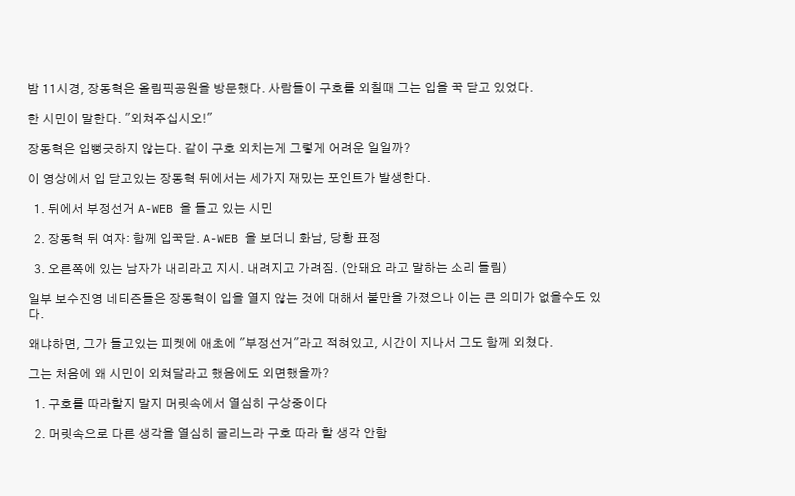밤 11시경, 장동혁은 올림픽공원을 방문했다. 사람들이 구호를 외칠때 그는 입을 꾹 닫고 있었다.

한 시민이 말한다. "외쳐주십시오!"

장동혁은 입뻥긋하지 않는다. 같이 구호 외치는게 그렇게 어려운 일일까?

이 영상에서 입 닫고있는 장동혁 뒤에서는 세가지 재밌는 포인트가 발생한다.

  1. 뒤에서 부정선거 A-WEB 을 들고 있는 시민

  2. 장동혁 뒤 여자: 함께 입꾹닫. A-WEB 을 보더니 화남, 당황 표정

  3. 오른쪽에 있는 남자가 내리라고 지시. 내려지고 가려짐. (안돼요 라고 말하는 소리 들림)

일부 보수진영 네티즌들은 장동혁이 입을 열지 않는 것에 대해서 불만을 가졌으나 이는 큰 의미가 없을수도 있다.

왜냐하면, 그가 들고있는 피켓에 애초에 "부정선거"라고 적혀있고, 시간이 지나서 그도 함께 외쳤다.

그는 처음에 왜 시민이 외쳐달라고 했음에도 외면했을까?

  1. 구호를 따라할지 말지 머릿속에서 열심히 구상중이다

  2. 머릿속으로 다른 생각을 열심히 굴리느라 구호 따라 할 생각 안함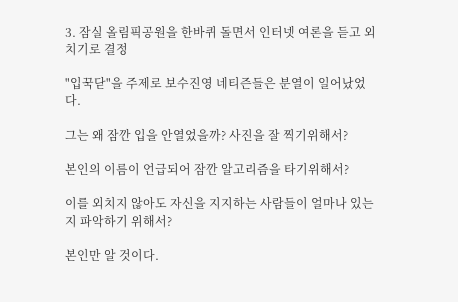3. 잠실 올림픽공원을 한바퀴 돌면서 인터넷 여론을 듣고 외치기로 결정

"입꾹닫"을 주제로 보수진영 네티즌들은 분열이 일어났었다.

그는 왜 잠깐 입을 안열었을까? 사진을 잘 찍기위해서?

본인의 이름이 언급되어 잠깐 알고리즘을 타기위해서?

이를 외치지 않아도 자신을 지지하는 사람들이 얼마나 있는지 파악하기 위해서?

본인만 알 것이다.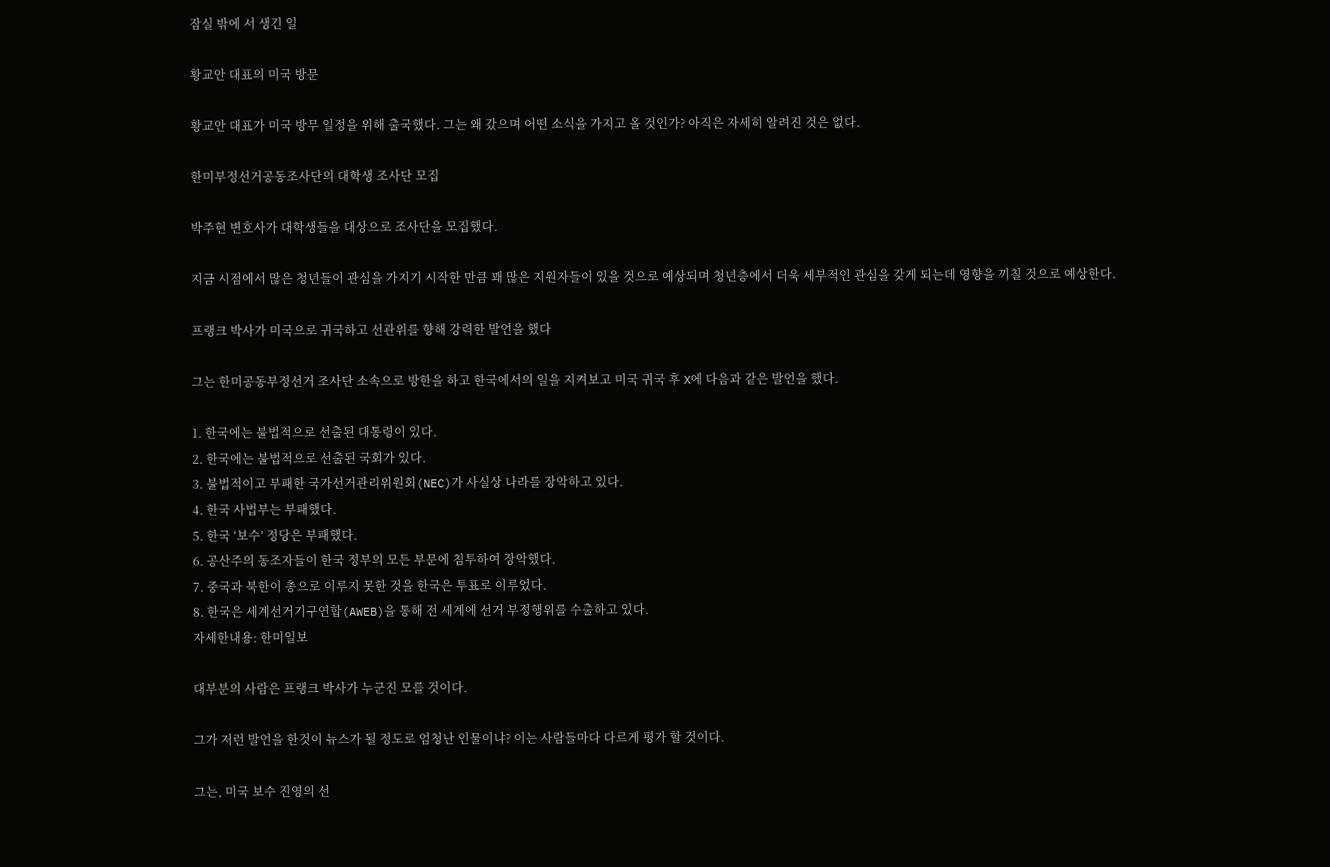잠실 밖에 서 생긴 일

황교안 대표의 미국 방문

황교안 대표가 미국 방무 일정을 위해 출국했다. 그는 왜 갔으며 어떤 소식을 가지고 올 것인가? 아직은 자세히 알려진 것은 없다.

한미부정선거공동조사단의 대학생 조사단 모집

박주현 변호사가 대학생들을 대상으로 조사단을 모집했다.

지금 시점에서 많은 청년들이 관심을 가지기 시작한 만큼 꽤 많은 지원자들이 있을 것으로 예상되며 청년층에서 더욱 세부적인 관심을 갖게 되는데 영향을 끼칠 것으로 예상한다.

프랭크 박사가 미국으로 귀국하고 선관위를 향해 강력한 발언을 했다

그는 한미공동부정선거 조사단 소속으로 방한을 하고 한국에서의 일을 지켜보고 미국 귀국 후 X에 다음과 같은 발언을 했다.

1. 한국에는 불법적으로 선출된 대통령이 있다.
2. 한국에는 불법적으로 선출된 국회가 있다.
3. 불법적이고 부패한 국가선거관리위원회(NEC)가 사실상 나라를 장악하고 있다.
4. 한국 사법부는 부패했다.
5. 한국 ‘보수’ 정당은 부패했다.
6. 공산주의 동조자들이 한국 정부의 모든 부문에 침투하여 장악했다.
7. 중국과 북한이 총으로 이루지 못한 것을 한국은 투표로 이루었다.
8. 한국은 세계선거기구연합(AWEB)을 통해 전 세계에 선거 부정행위를 수출하고 있다.
자세한내용: 한미일보

대부분의 사람은 프랭크 박사가 누군진 모를 것이다.

그가 저런 발언을 한것이 뉴스가 될 정도로 엄청난 인물이냐? 이는 사람들마다 다르게 평가 할 것이다.

그는, 미국 보수 진영의 선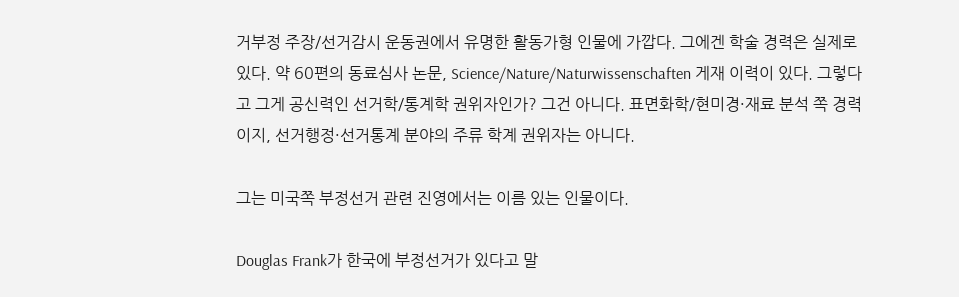거부정 주장/선거감시 운동권에서 유명한 활동가형 인물에 가깝다. 그에겐 학술 경력은 실제로 있다. 약 60편의 동료심사 논문, Science/Nature/Naturwissenschaften 게재 이력이 있다. 그렇다고 그게 공신력인 선거학/통계학 권위자인가? 그건 아니다. 표면화학/현미경·재료 분석 쪽 경력이지, 선거행정·선거통계 분야의 주류 학계 권위자는 아니다.

그는 미국쪽 부정선거 관련 진영에서는 이름 있는 인물이다.

Douglas Frank가 한국에 부정선거가 있다고 말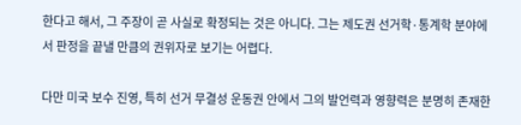한다고 해서, 그 주장이 곧 사실로 확정되는 것은 아니다. 그는 제도권 선거학·통계학 분야에서 판정을 끝낼 만큼의 권위자로 보기는 어렵다.

다만 미국 보수 진영, 특히 선거 무결성 운동권 안에서 그의 발언력과 영향력은 분명히 존재한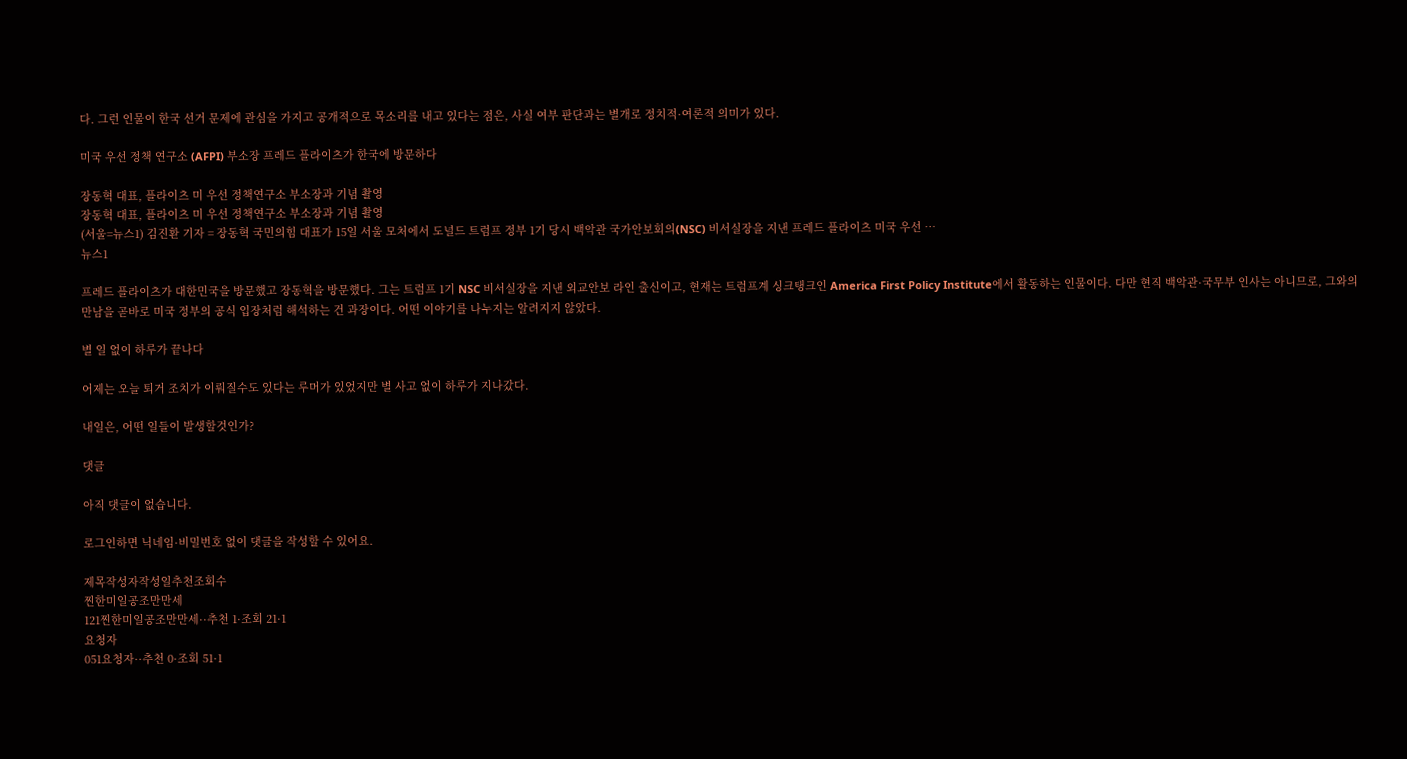다. 그런 인물이 한국 선거 문제에 관심을 가지고 공개적으로 목소리를 내고 있다는 점은, 사실 여부 판단과는 별개로 정치적·여론적 의미가 있다.

미국 우선 정책 연구소 (AFPI) 부소장 프레드 플라이츠가 한국에 방문하다

장동혁 대표, 플라이츠 미 우선 정책연구소 부소장과 기념 촬영
장동혁 대표, 플라이츠 미 우선 정책연구소 부소장과 기념 촬영
(서울=뉴스1) 김진환 기자 = 장동혁 국민의힘 대표가 15일 서울 모처에서 도널드 트럼프 정부 1기 당시 백악관 국가안보회의(NSC) 비서실장을 지낸 프레드 플라이츠 미국 우선 …
뉴스1

프레드 플라이츠가 대한민국을 방문했고 장동혁을 방문했다. 그는 트럼프 1기 NSC 비서실장을 지낸 외교안보 라인 출신이고, 현재는 트럼프계 싱크탱크인 America First Policy Institute에서 활동하는 인물이다. 다만 현직 백악관·국무부 인사는 아니므로, 그와의 만남을 곧바로 미국 정부의 공식 입장처럼 해석하는 건 과장이다. 어떤 이야기를 나누지는 알려지지 않았다.

별 일 없이 하루가 끝나다

어제는 오늘 퇴거 조치가 이뤄질수도 있다는 루머가 있었지만 별 사고 없이 하루가 지나갔다.

내일은, 어떤 일들이 발생할것인가?

댓글

아직 댓글이 없습니다.

로그인하면 닉네임·비밀번호 없이 댓글을 작성할 수 있어요.

제목작성자작성일추천조회수
찐한미일공조만만세
121찐한미일공조만만세··추천 1·조회 21·1
요청자
051요청자··추천 0·조회 51·1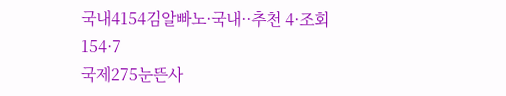국내4154김알빠노·국내··추천 4·조회 154·7
국제275눈뜬사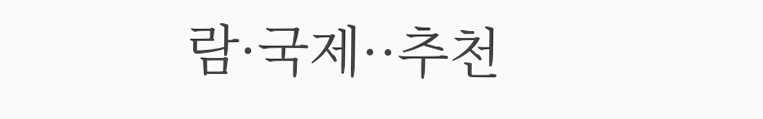람·국제··추천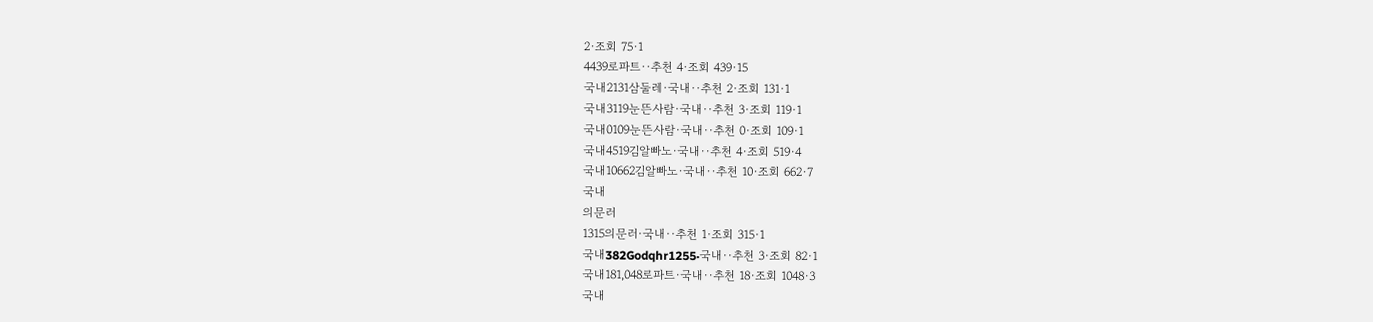2·조회 75·1
4439로파트··추천 4·조회 439·15
국내2131삼둘레·국내··추천 2·조회 131·1
국내3119눈뜬사람·국내··추천 3·조회 119·1
국내0109눈뜬사람·국내··추천 0·조회 109·1
국내4519김알빠노·국내··추천 4·조회 519·4
국내10662김알빠노·국내··추천 10·조회 662·7
국내
의문러
1315의문러·국내··추천 1·조회 315·1
국내382Godqhr1255·국내··추천 3·조회 82·1
국내181,048로파트·국내··추천 18·조회 1048·3
국내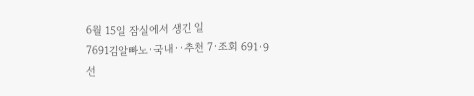6월 15일 잠실에서 생긴 일
7691김알빠노·국내··추천 7·조회 691·9
선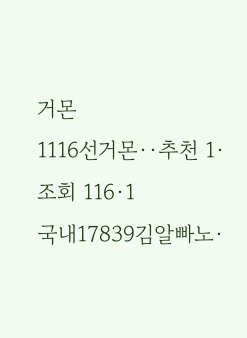거몬
1116선거몬··추천 1·조회 116·1
국내17839김알빠노·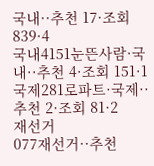국내··추천 17·조회 839·4
국내4151눈뜬사람·국내··추천 4·조회 151·1
국제281로파트·국제··추천 2·조회 81·2
재선거
077재선거··추천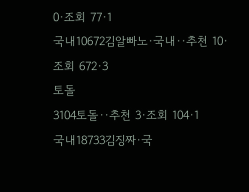0·조회 77·1
국내10672김알빠노·국내··추천 10·조회 672·3
토돌
3104토돌··추천 3·조회 104·1
국내18733김징짜·국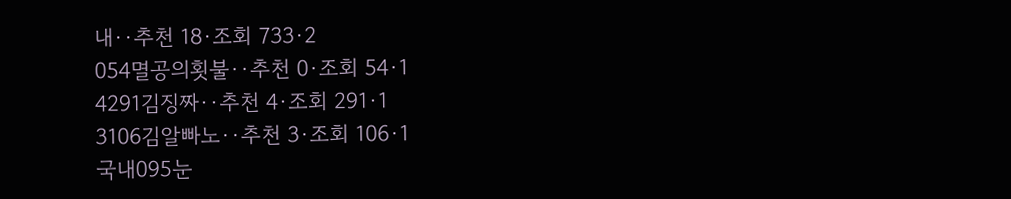내··추천 18·조회 733·2
054멸공의횟불··추천 0·조회 54·1
4291김징짜··추천 4·조회 291·1
3106김알빠노··추천 3·조회 106·1
국내095눈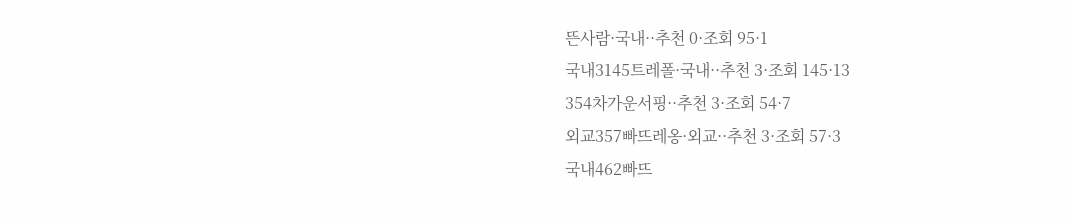뜬사람·국내··추천 0·조회 95·1
국내3145트레폴·국내··추천 3·조회 145·13
354차가운서핑··추천 3·조회 54·7
외교357빠뜨레옹·외교··추천 3·조회 57·3
국내462빠뜨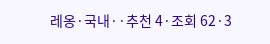레옹·국내··추천 4·조회 62·3